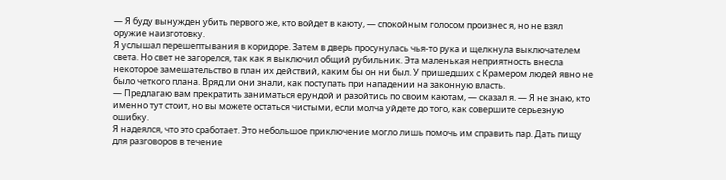— Я буду вынужден убить первого же, кто войдет в каюту, — спокойным голосом произнес я, но не взял оружие наизготовку.
Я услышал перешептывания в коридоре. Затем в дверь просунулась чья-то рука и щелкнула выключателем света. Но свет не загорелся, так как я выключил общий рубильник. Эта маленькая неприятность внесла некоторое замешательство в план их действий, каким бы он ни был. У пришедших с Крамером людей явно не было четкого плана. Вряд ли они знали, как поступать при нападении на законную власть.
— Предлагаю вам прекратить заниматься ерундой и разойтись по своим каютам, — сказал я. — Я не знаю, кто именно тут стоит, но вы можете остаться чистыми, если молча уйдете до того, как совершите серьезную ошибку.
Я надеялся, что это сработает. Это небольшое приключение могло лишь помочь им справить пар. Дать пищу для разговоров в течение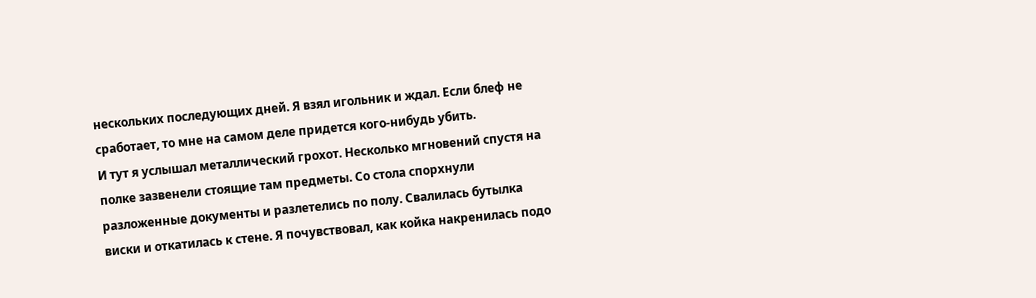нескольких последующих дней. Я взял игольник и ждал. Если блеф не сработает, то мне на самом деле придется кого-нибудь убить.
И тут я услышал металлический грохот. Несколько мгновений спустя на полке зазвенели стоящие там предметы. Со стола спорхнули разложенные документы и разлетелись по полу. Свалилась бутылка виски и откатилась к стене. Я почувствовал, как койка накренилась подо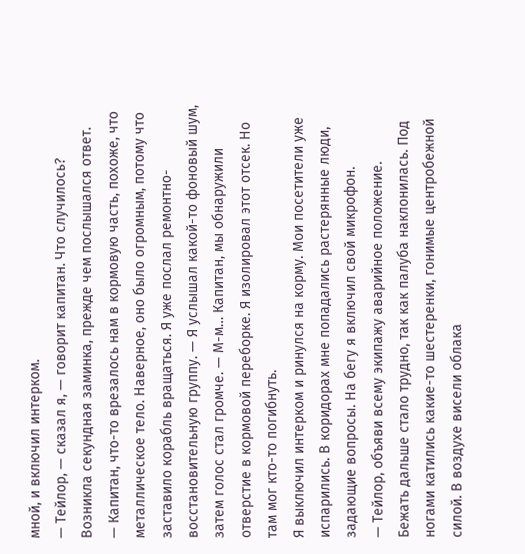мной, и включил интерком.
— Тейлор, — сказал я, — говорит капитан. Что случилось?
Возникла секундная заминка, прежде чем послышался ответ.
— Капитан, что-то врезалось нам в кормовую часть, похоже, что металлическое тело. Наверное, оно было огромным, потому что заставило корабль вращаться. Я уже послал ремонтно-восстановительную группу. — Я услышал какой-то фоновый шум, затем голос стал громче. — М-м… Капитан, мы обнаружили отверстие в кормовой переборке. Я изолировал этот отсек. Но там мог кто-то погибнуть.
Я выключил интерком и ринулся на корму. Мои посетители уже испарились. В коридорах мне попадались растерянные люди, задающие вопросы. На бегу я включил свой микрофон.
— Тейлор, объяви всему экипажу аварийное положение.
Бежать дальше стало трудно, так как палуба наклонилась. Под ногами катились какие-то шестеренки, гонимые центробежной силой. В воздухе висели облака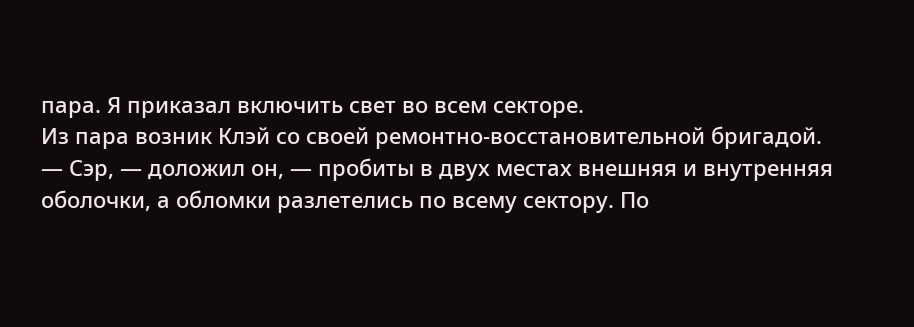пара. Я приказал включить свет во всем секторе.
Из пара возник Клэй со своей ремонтно-восстановительной бригадой.
— Сэр, — доложил он, — пробиты в двух местах внешняя и внутренняя оболочки, а обломки разлетелись по всему сектору. По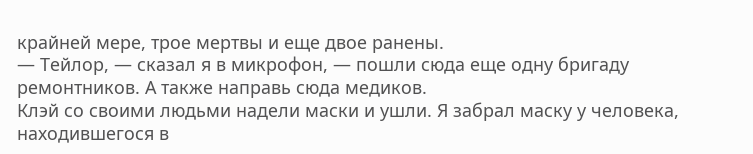крайней мере, трое мертвы и еще двое ранены.
— Тейлор, — сказал я в микрофон, — пошли сюда еще одну бригаду ремонтников. А также направь сюда медиков.
Клэй со своими людьми надели маски и ушли. Я забрал маску у человека, находившегося в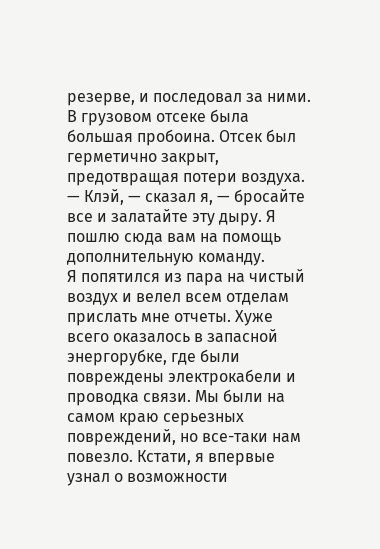резерве, и последовал за ними. В грузовом отсеке была большая пробоина. Отсек был герметично закрыт, предотвращая потери воздуха.
— Клэй, — сказал я, — бросайте все и залатайте эту дыру. Я пошлю сюда вам на помощь дополнительную команду.
Я попятился из пара на чистый воздух и велел всем отделам прислать мне отчеты. Хуже всего оказалось в запасной энергорубке, где были повреждены электрокабели и проводка связи. Мы были на самом краю серьезных повреждений, но все-таки нам повезло. Кстати, я впервые узнал о возможности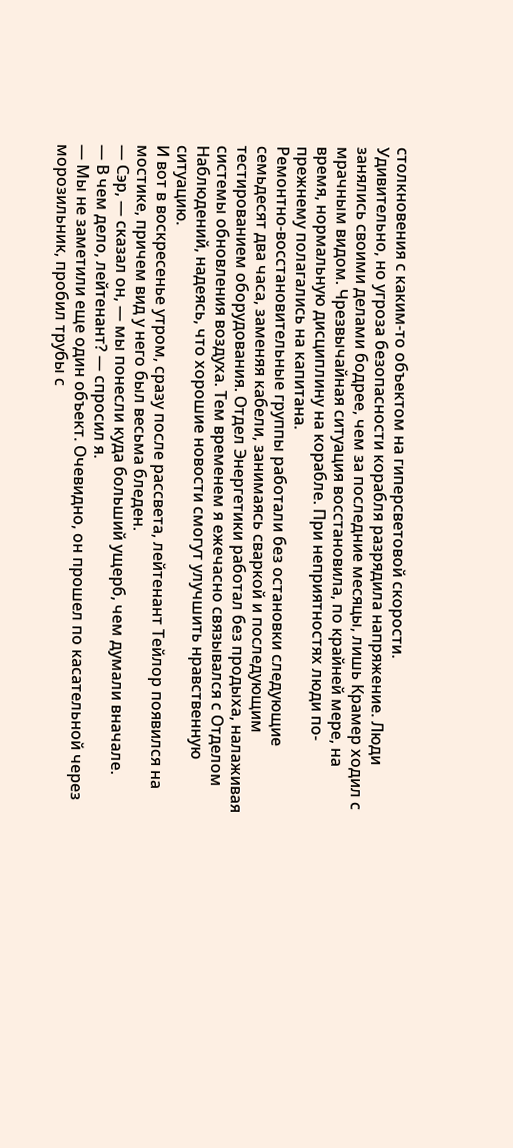столкновения с каким-то объектом на гиперсветовой скорости.
Удивительно, но угроза безопасности корабля разрядила напряжение. Люди занялись своими делами бодрее, чем за последние месяцы, лишь Крамер ходил с мрачным видом. Чрезвычайная ситуация восстановила, по крайней мере, на время, нормальную дисциплину на корабле. При неприятностях люди по-прежнему полагались на капитана.
Ремонтно-восстановительные группы работали без остановки следующие семьдесят два часа, заменяя кабели, занимаясь сваркой и последующим тестированием оборудования. Отдел Энергетики работал без продыха, налаживая системы обновления воздуха. Тем временем я ежечасно связывался с Отделом Наблюдений, надеясь, что хорошие новости смогут улучшить нравственную ситуацию.
И вот в воскресенье утром, сразу после рассвета, лейтенант Тейлор появился на мостике, причем вид у него был весьма бледен.
— Сэр, — сказал он, — мы понесли куда больший ущерб, чем думали вначале.
— В чем дело, лейтенант? — спросил я.
— Мы не заметили еще один объект. Очевидно, он прошел по касательной через морозильник, пробил трубы с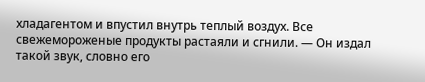хладагентом и впустил внутрь теплый воздух. Все свежемороженые продукты растаяли и сгнили. — Он издал такой звук, словно его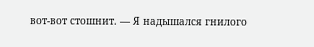вот-вот стошнит. — Я надышался гнилого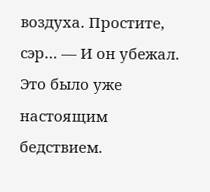воздуха. Простите, сэр… — И он убежал.
Это было уже настоящим бедствием.